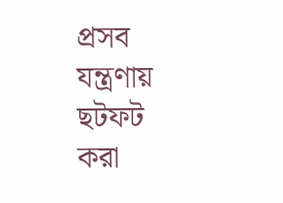প্রসব যন্ত্রণায় ছটফট করা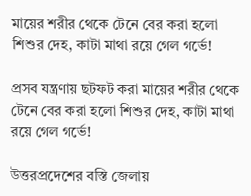মায়ের শরীর থেকে টেনে বের করা হলো শিশুর দেহ, কাটা মাথা রয়ে গেল গর্ভে!

প্রসব যন্ত্রণায় ছটফট করা মায়ের শরীর থেকে টেনে বের করা হলো শিশুর দেহ, কাটা মাথা রয়ে গেল গর্ভে!

উত্তরপ্রদেশের বস্তি জেলায়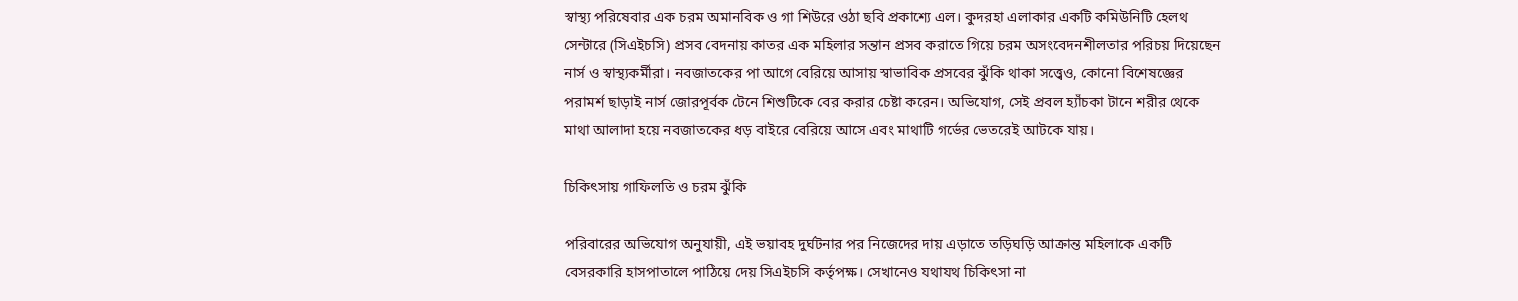স্বাস্থ্য পরিষেবার এক চরম অমানবিক ও গা শিউরে ওঠা ছবি প্রকাশ্যে এল। কুদরহা এলাকার একটি কমিউনিটি হেলথ সেন্টারে (সিএইচসি) প্রসব বেদনায় কাতর এক মহিলার সন্তান প্রসব করাতে গিয়ে চরম অসংবেদনশীলতার পরিচয় দিয়েছেন নার্স ও স্বাস্থ্যকর্মীরা। নবজাতকের পা আগে বেরিয়ে আসায় স্বাভাবিক প্রসবের ঝুঁকি থাকা সত্ত্বেও, কোনো বিশেষজ্ঞের পরামর্শ ছাড়াই নার্স জোরপূর্বক টেনে শিশুটিকে বের করার চেষ্টা করেন। অভিযোগ, সেই প্রবল হ্যাঁচকা টানে শরীর থেকে মাথা আলাদা হয়ে নবজাতকের ধড় বাইরে বেরিয়ে আসে এবং মাথাটি গর্ভের ভেতরেই আটকে যায়।

চিকিৎসায় গাফিলতি ও চরম ঝুঁকি

পরিবারের অভিযোগ অনুযায়ী, এই ভয়াবহ দুর্ঘটনার পর নিজেদের দায় এড়াতে তড়িঘড়ি আক্রান্ত মহিলাকে একটি বেসরকারি হাসপাতালে পাঠিয়ে দেয় সিএইচসি কর্তৃপক্ষ। সেখানেও যথাযথ চিকিৎসা না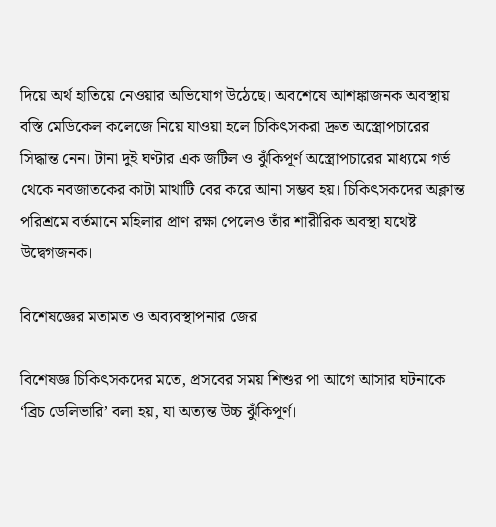দিয়ে অর্থ হাতিয়ে নেওয়ার অভিযোগ উঠেছে। অবশেষে আশঙ্কাজনক অবস্থায় বস্তি মেডিকেল কলেজে নিয়ে যাওয়া হলে চিকিৎসকরা দ্রুত অস্ত্রোপচারের সিদ্ধান্ত নেন। টানা দুই ঘণ্টার এক জটিল ও ঝুঁকিপূর্ণ অস্ত্রোপচারের মাধ্যমে গর্ভ থেকে নবজাতকের কাটা মাথাটি বের করে আনা সম্ভব হয়। চিকিৎসকদের অক্লান্ত পরিশ্রমে বর্তমানে মহিলার প্রাণ রক্ষা পেলেও তাঁর শারীরিক অবস্থা যথেষ্ট উদ্বেগজনক।

বিশেষজ্ঞের মতামত ও অব্যবস্থাপনার জের

বিশেষজ্ঞ চিকিৎসকদের মতে, প্রসবের সময় শিশুর পা আগে আসার ঘটনাকে ‘ব্রিচ ডেলিভারি’ বলা হয়, যা অত্যন্ত উচ্চ ঝুঁকিপূর্ণ।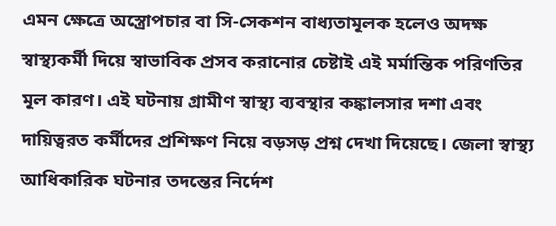এমন ক্ষেত্রে অস্ত্রোপচার বা সি-সেকশন বাধ্যতামূলক হলেও অদক্ষ স্বাস্থ্যকর্মী দিয়ে স্বাভাবিক প্রসব করানোর চেষ্টাই এই মর্মান্তিক পরিণতির মূল কারণ। এই ঘটনায় গ্রামীণ স্বাস্থ্য ব্যবস্থার কঙ্কালসার দশা এবং দায়িত্বরত কর্মীদের প্রশিক্ষণ নিয়ে বড়সড় প্রশ্ন দেখা দিয়েছে। জেলা স্বাস্থ্য আধিকারিক ঘটনার তদন্তের নির্দেশ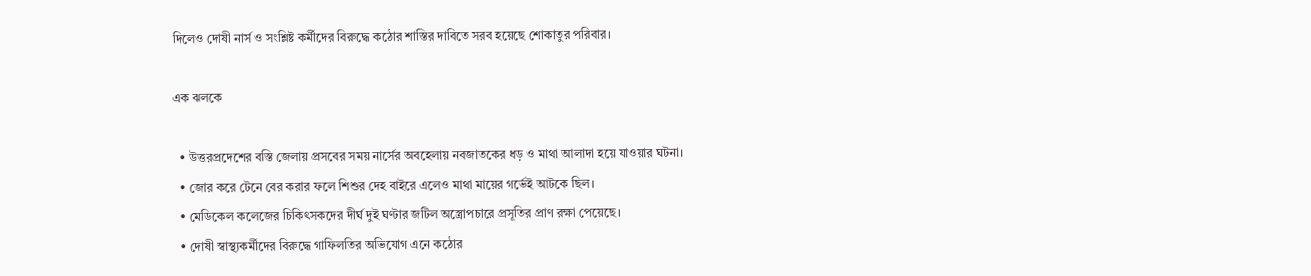দিলেও দোষী নার্স ও সংশ্লিষ্ট কর্মীদের বিরুদ্ধে কঠোর শাস্তির দাবিতে সরব হয়েছে শোকাতুর পরিবার।

এক ঝলকে

  • উত্তরপ্রদেশের বস্তি জেলায় প্রসবের সময় নার্সের অবহেলায় নবজাতকের ধড় ও মাথা আলাদা হয়ে যাওয়ার ঘটনা।
  • জোর করে টেনে বের করার ফলে শিশুর দেহ বাইরে এলেও মাথা মায়ের গর্ভেই আটকে ছিল।
  • মেডিকেল কলেজের চিকিৎসকদের দীর্ঘ দুই ঘণ্টার জটিল অস্ত্রোপচারে প্রসূতির প্রাণ রক্ষা পেয়েছে।
  • দোষী স্বাস্থ্যকর্মীদের বিরুদ্ধে গাফিলতির অভিযোগ এনে কঠোর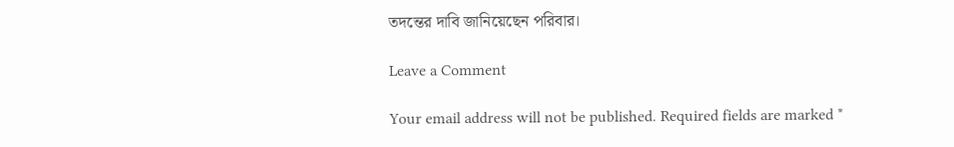তদন্তের দাবি জানিয়েছেন পরিবার।

Leave a Comment

Your email address will not be published. Required fields are marked *